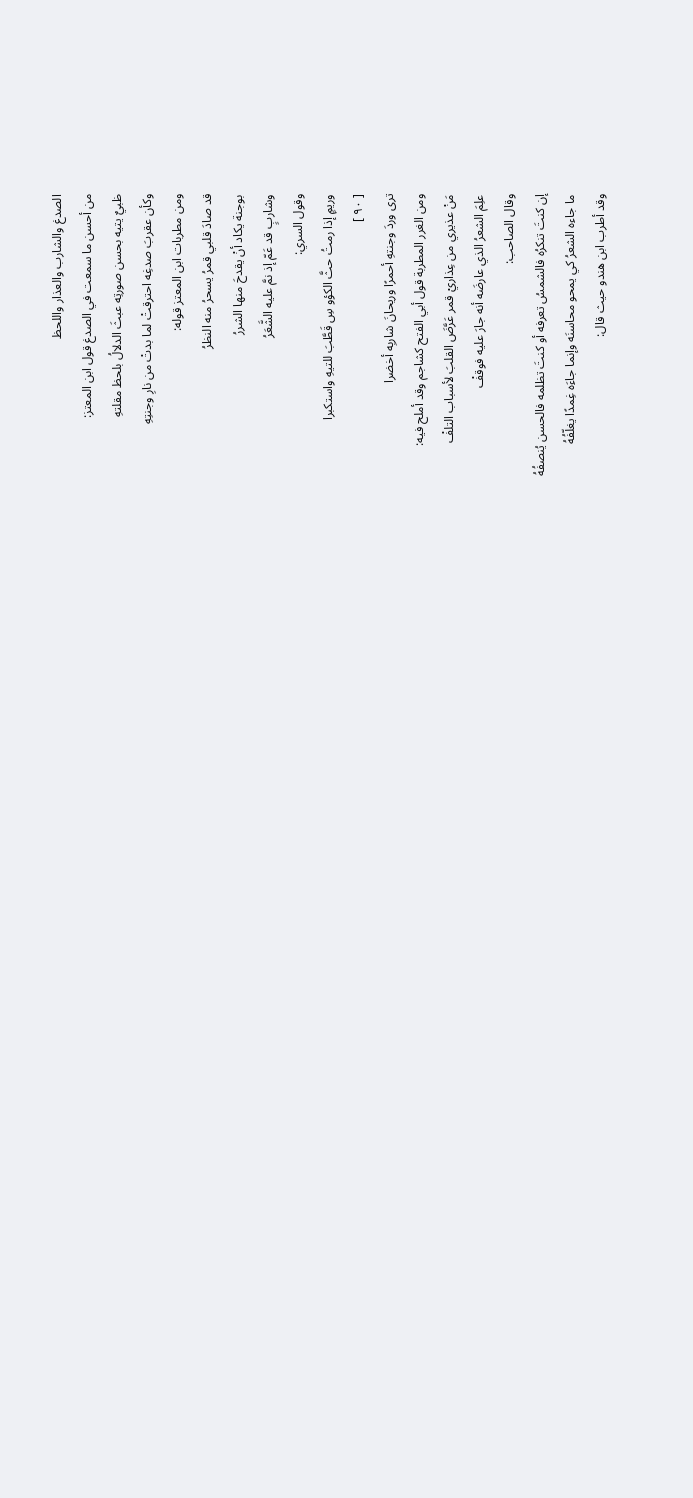الصدغ والشارب والعذار واللحظ
من أحسن ما سمعت في الصدغ قول ابن المعتز:
ظبيٌ يتيه بحسن صورتِه عبثَ الدلالُ بلحظ مقلتهِ
وكأن عقربَ صدغِه احترقتْ لما بدتْ من نارِ وجنتِهِ
ومن مطربات ابن المعتز قوله:
قد صادَ قلبي قمرُ يسحرُ منه النظرُ
بوجنة يكاد أنْ يقدحَ منها الشررُ
وشاربٍ قد عَمّ إذ نمَّ عليه الشَّعَرُ
وقول السري:
وريمٍ إذا رمتُ حثَّ الكؤو سِ قَطَّبَ للتيهِ واستكبرا
[ ٩٠ ]
ترى وردَ وجنتهِ أحمرًا وريحانَ شاربِه أخضرا
ومن الغرر المطربة قول أبي الفتح كشاجم وقد أملح فيه:
مَنْ عذيري من عِذاريْ قمر عَرَّضَ القلبَ لأسباب التلفْ
علِمَ الشعرُ الذي عارضَه أنه جارَ عليه فوقفْ
وقال الصاحب:
إن كنتَ تنكرُه فالشمسُ تعرفه أو كنتَ تظلمه فالحسن يُنصفُهُ
ما جاءه الشعرُ كي يمحو محاسنَه وإنما جاءَه غِمدًا يغلّفُهُ
وقد أطرب ابن هندو حيث قال: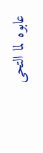عابوه لما التحى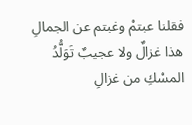فقلنا عبتمْ وغبتم عن الجمالِ
هذا غزالٌ ولا عجيبٌ تَوَلُّدُ المسْكِ من غزالِ